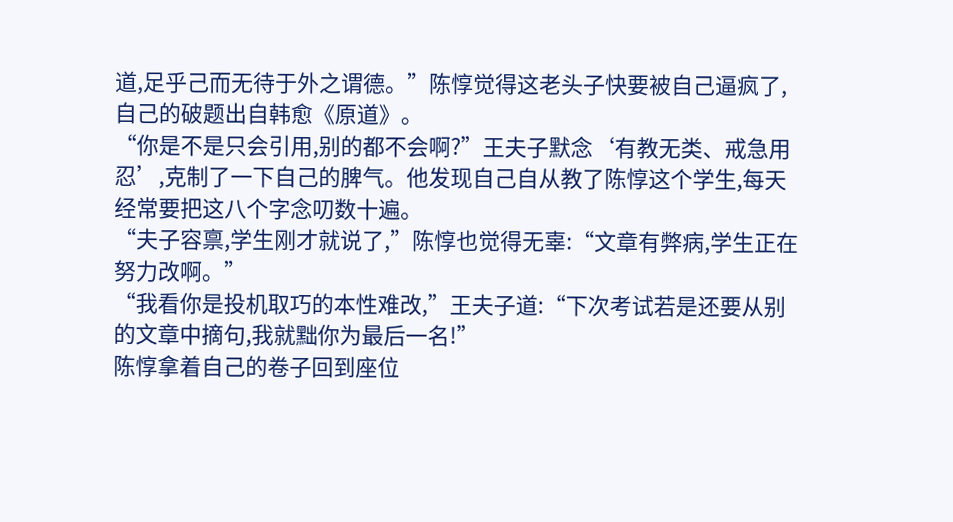道,足乎己而无待于外之谓德。”陈惇觉得这老头子快要被自己逼疯了,自己的破题出自韩愈《原道》。
“你是不是只会引用,别的都不会啊?”王夫子默念‘有教无类、戒急用忍’,克制了一下自己的脾气。他发现自己自从教了陈惇这个学生,每天经常要把这八个字念叨数十遍。
“夫子容禀,学生刚才就说了,”陈惇也觉得无辜:“文章有弊病,学生正在努力改啊。”
“我看你是投机取巧的本性难改,”王夫子道:“下次考试若是还要从别的文章中摘句,我就黜你为最后一名!”
陈惇拿着自己的卷子回到座位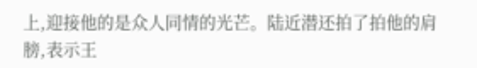上,迎接他的是众人同情的光芒。陆近潜还拍了拍他的肩膀,表示王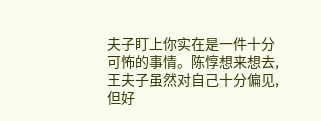夫子盯上你实在是一件十分可怖的事情。陈惇想来想去,王夫子虽然对自己十分偏见,但好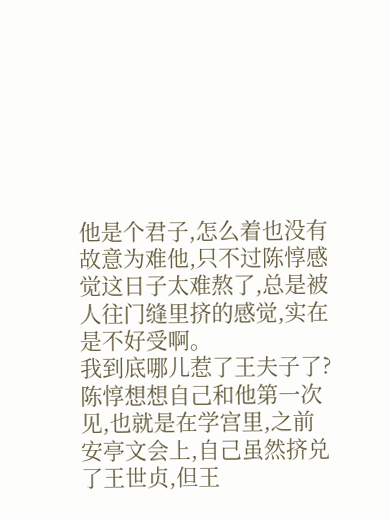他是个君子,怎么着也没有故意为难他,只不过陈惇感觉这日子太难熬了,总是被人往门缝里挤的感觉,实在是不好受啊。
我到底哪儿惹了王夫子了?陈惇想想自己和他第一次见,也就是在学宫里,之前安亭文会上,自己虽然挤兑了王世贞,但王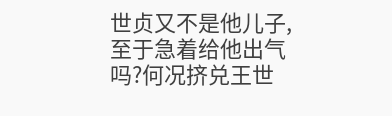世贞又不是他儿子,至于急着给他出气吗?何况挤兑王世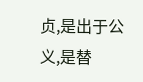贞,是出于公义,是替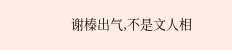谢榛出气,不是文人相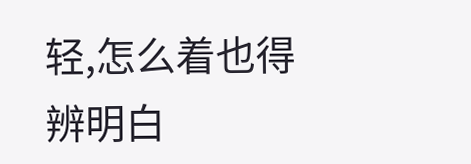轻,怎么着也得辨明白